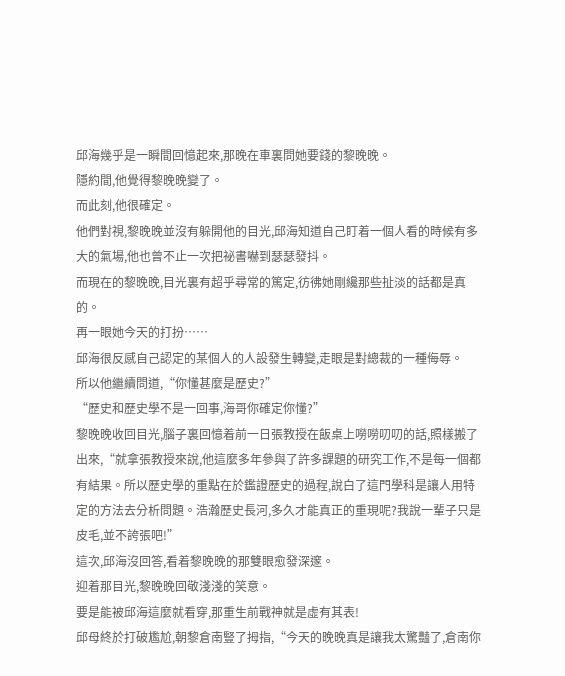邱海幾乎是一瞬間回憶起來,那晚在車裏問她要錢的黎晚晚。
隱約間,他覺得黎晚晚變了。
而此刻,他很確定。
他們對視,黎晚晚並沒有躲開他的目光,邱海知道自己盯着一個人看的時候有多大的氣場,他也曾不止一次把祕書嚇到瑟瑟發抖。
而現在的黎晚晚,目光裏有超乎尋常的篤定,彷彿她剛纔那些扯淡的話都是真的。
再一眼她今天的打扮……
邱海很反感自己認定的某個人的人設發生轉變,走眼是對總裁的一種侮辱。
所以他繼續問道,“你懂甚麼是歷史?”
“歷史和歷史學不是一回事,海哥你確定你懂?”
黎晚晚收回目光,腦子裏回憶着前一日張教授在飯桌上嘮嘮叨叨的話,照樣搬了出來,“就拿張教授來說,他這麼多年參與了許多課題的研究工作,不是每一個都有結果。所以歷史學的重點在於鑑證歷史的過程,說白了這門學科是讓人用特定的方法去分析問題。浩瀚歷史長河,多久才能真正的重現呢?我說一輩子只是皮毛,並不誇張吧!”
這次,邱海沒回答,看着黎晚晚的那雙眼愈發深邃。
迎着那目光,黎晚晚回敬淺淺的笑意。
要是能被邱海這麼就看穿,那重生前戰神就是虛有其表!
邱母終於打破尷尬,朝黎倉南豎了拇指,“今天的晚晚真是讓我太驚豔了,倉南你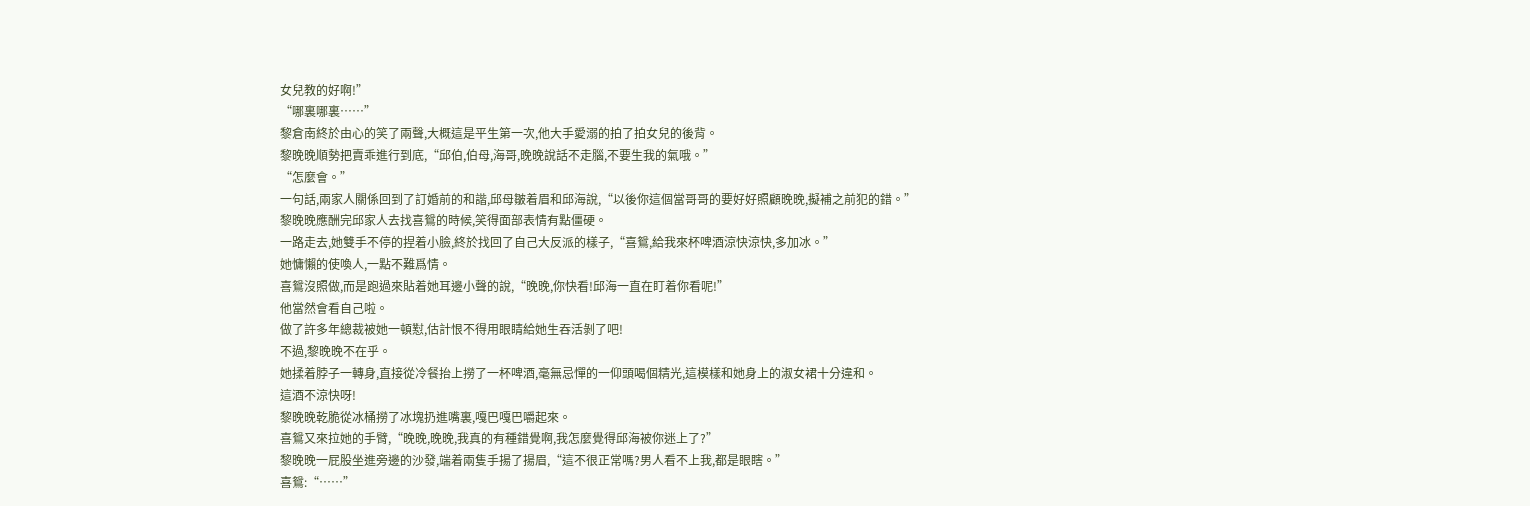女兒教的好啊!”
“哪裏哪裏……”
黎倉南終於由心的笑了兩聲,大概這是平生第一次,他大手愛溺的拍了拍女兒的後背。
黎晚晚順勢把賣乖進行到底,“邱伯,伯母,海哥,晚晚說話不走腦,不要生我的氣哦。”
“怎麼會。”
一句話,兩家人關係回到了訂婚前的和諧,邱母皺着眉和邱海說,“以後你這個當哥哥的要好好照顧晚晚,擬補之前犯的錯。”
黎晚晚應酬完邱家人去找喜鴛的時候,笑得面部表情有點僵硬。
一路走去,她雙手不停的捏着小臉,終於找回了自己大反派的樣子,“喜鴛,給我來杯啤酒涼快涼快,多加冰。”
她慵懶的使喚人,一點不難爲情。
喜鴛沒照做,而是跑過來貼着她耳邊小聲的說,“晚晚,你快看!邱海一直在盯着你看呢!”
他當然會看自己啦。
做了許多年總裁被她一頓懟,估計恨不得用眼睛給她生吞活剝了吧!
不過,黎晚晚不在乎。
她揉着脖子一轉身,直接從冷餐抬上撈了一杯啤酒,毫無忌憚的一仰頭喝個精光,這模樣和她身上的淑女裙十分違和。
這酒不涼快呀!
黎晚晚乾脆從冰桶撈了冰塊扔進嘴裏,嘎巴嘎巴嚼起來。
喜鴛又來拉她的手臂,“晚晚,晚晚,我真的有種錯覺啊,我怎麼覺得邱海被你迷上了?”
黎晚晚一屁股坐進旁邊的沙發,端着兩隻手揚了揚眉,“這不很正常嗎?男人看不上我,都是眼瞎。”
喜鴛:“……”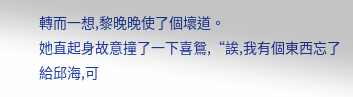轉而一想,黎晚晚使了個壞道。
她直起身故意撞了一下喜鴛,“誒,我有個東西忘了給邱海,可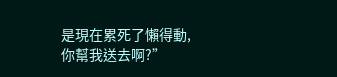是現在累死了懶得動,你幫我送去啊?”